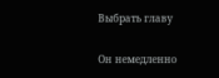Выбрать главу

Он немедленно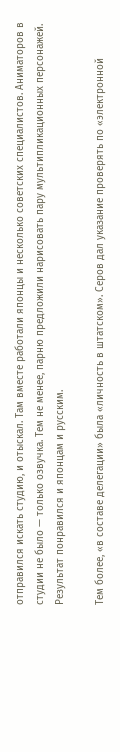отправился искать студию, и отыскал. Там вместе работали японцы и несколько советских специалистов. Аниматоров в студии не было — только озвучка. Тем не менее, парню предложили нарисовать пару мультипликационных персонажей. Результат понравился и японцам и русским.

Тем более, «в составе делегации» была «личность в штатском». Серов дал указание проверять по «электронной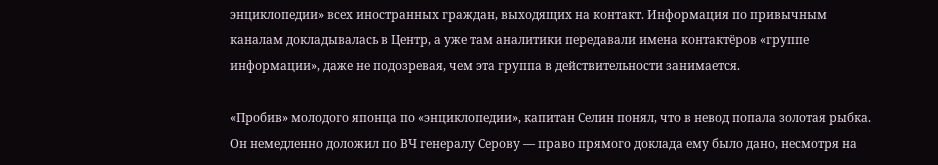энциклопедии» всех иностранных граждан, выходящих на контакт. Информация по привычным каналам докладывалась в Центр, а уже там аналитики передавали имена контактёров «группе информации», даже не подозревая, чем эта группа в действительности занимается.

«Пробив» молодого японца по «энциклопедии», капитан Селин понял, что в невод попала золотая рыбка. Он немедленно доложил по ВЧ генералу Серову — право прямого доклада ему было дано, несмотря на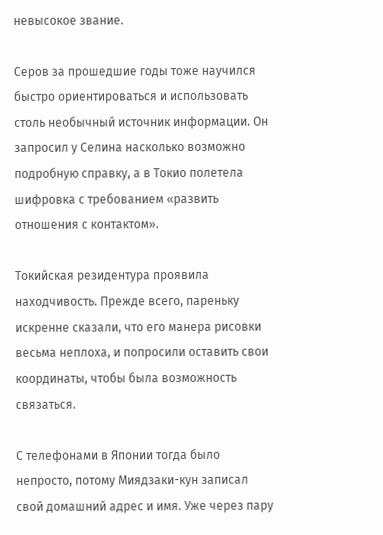невысокое звание.

Серов за прошедшие годы тоже научился быстро ориентироваться и использовать столь необычный источник информации. Он запросил у Селина насколько возможно подробную справку, а в Токио полетела шифровка с требованием «развить отношения с контактом».

Токийская резидентура проявила находчивость. Прежде всего, пареньку искренне сказали, что его манера рисовки весьма неплоха, и попросили оставить свои координаты, чтобы была возможность связаться.

С телефонами в Японии тогда было непросто, потому Миядзаки-кун записал свой домашний адрес и имя. Уже через пару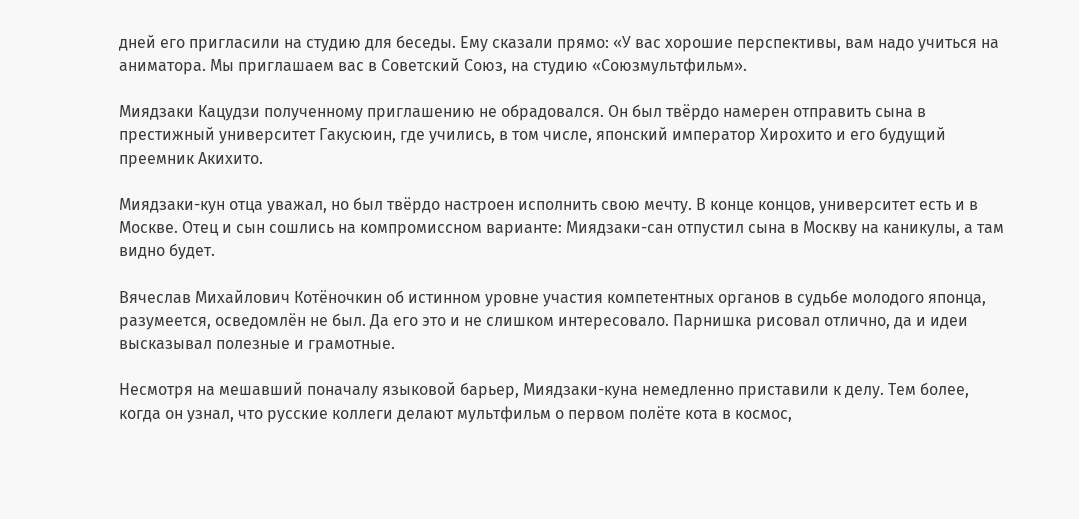дней его пригласили на студию для беседы. Ему сказали прямо: «У вас хорошие перспективы, вам надо учиться на аниматора. Мы приглашаем вас в Советский Союз, на студию «Союзмультфильм».

Миядзаки Кацудзи полученному приглашению не обрадовался. Он был твёрдо намерен отправить сына в престижный университет Гакусюин, где учились, в том числе, японский император Хирохито и его будущий преемник Акихито.

Миядзаки-кун отца уважал, но был твёрдо настроен исполнить свою мечту. В конце концов, университет есть и в Москве. Отец и сын сошлись на компромиссном варианте: Миядзаки-сан отпустил сына в Москву на каникулы, а там видно будет.

Вячеслав Михайлович Котёночкин об истинном уровне участия компетентных органов в судьбе молодого японца, разумеется, осведомлён не был. Да его это и не слишком интересовало. Парнишка рисовал отлично, да и идеи высказывал полезные и грамотные.

Несмотря на мешавший поначалу языковой барьер, Миядзаки-куна немедленно приставили к делу. Тем более, когда он узнал, что русские коллеги делают мультфильм о первом полёте кота в космос,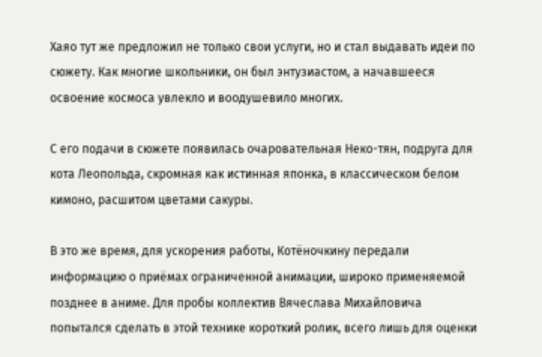Хаяо тут же предложил не только свои услуги, но и стал выдавать идеи по сюжету. Как многие школьники, он был энтузиастом, а начавшееся освоение космоса увлекло и воодушевило многих.

С его подачи в сюжете появилась очаровательная Неко-тян, подруга для кота Леопольда, скромная как истинная японка, в классическом белом кимоно, расшитом цветами сакуры.

В это же время, для ускорения работы, Котёночкину передали информацию о приёмах ограниченной анимации, широко применяемой позднее в аниме. Для пробы коллектив Вячеслава Михайловича попытался сделать в этой технике короткий ролик, всего лишь для оценки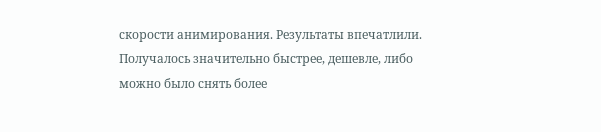скорости анимирования. Результаты впечатлили. Получалось значительно быстрее, дешевле, либо можно было снять более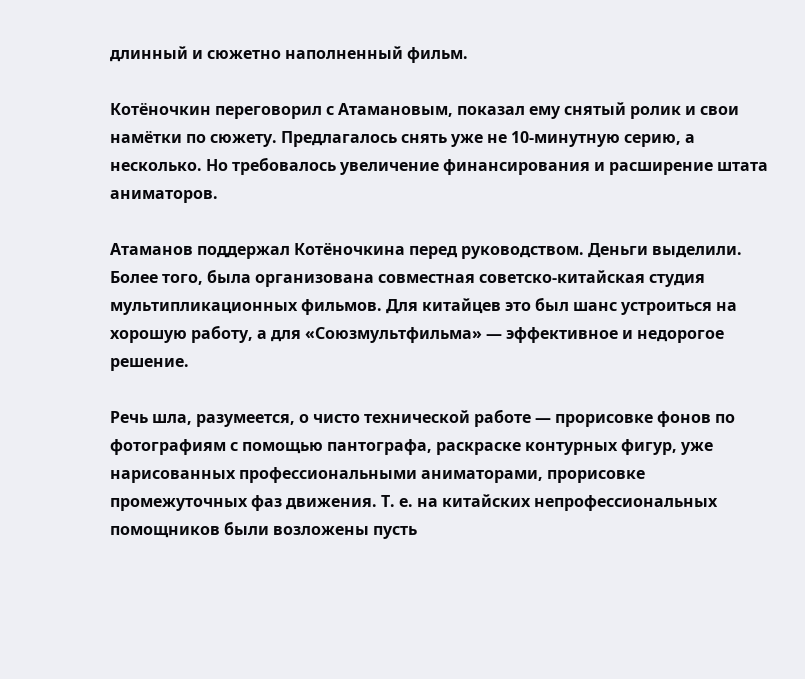длинный и сюжетно наполненный фильм.

Котёночкин переговорил с Атамановым, показал ему снятый ролик и свои намётки по сюжету. Предлагалось снять уже не 10-минутную серию, а несколько. Но требовалось увеличение финансирования и расширение штата аниматоров.

Атаманов поддержал Котёночкина перед руководством. Деньги выделили. Более того, была организована совместная советско-китайская студия мультипликационных фильмов. Для китайцев это был шанс устроиться на хорошую работу, а для «Союзмультфильма» — эффективное и недорогое решение.

Речь шла, разумеется, о чисто технической работе — прорисовке фонов по фотографиям с помощью пантографа, раскраске контурных фигур, уже нарисованных профессиональными аниматорами, прорисовке промежуточных фаз движения. Т. е. на китайских непрофессиональных помощников были возложены пусть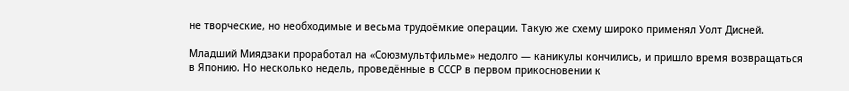не творческие, но необходимые и весьма трудоёмкие операции. Такую же схему широко применял Уолт Дисней.

Младший Миядзаки проработал на «Союзмультфильме» недолго — каникулы кончились, и пришло время возвращаться в Японию. Но несколько недель, проведённые в СССР в первом прикосновении к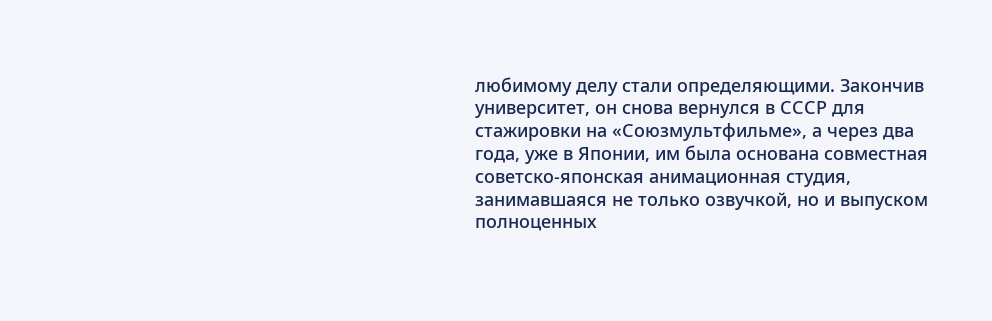любимому делу стали определяющими. Закончив университет, он снова вернулся в СССР для стажировки на «Союзмультфильме», а через два года, уже в Японии, им была основана совместная советско-японская анимационная студия, занимавшаяся не только озвучкой, но и выпуском полноценных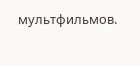мультфильмов.